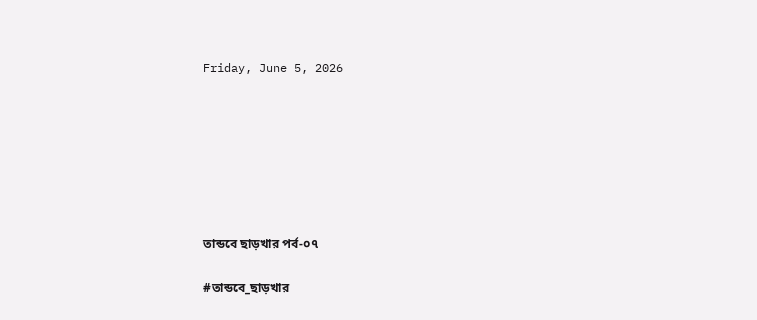Friday, June 5, 2026







তান্ডবে ছাড়খার পর্ব-০৭

#তান্ডবে_ছাড়খার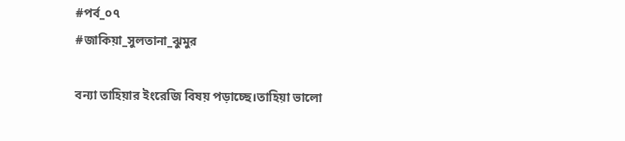#পর্ব_০৭
#জাকিয়া_সুলতানা_ঝুমুর

বন্যা তাহিয়ার ইংরেজি বিষয় পড়াচ্ছে।তাহিয়া ভালো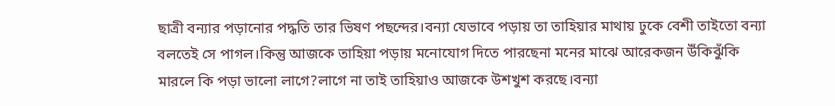ছাত্রী বন্যার পড়ানোর পদ্ধতি তার ভিষণ পছন্দের।বন্যা যেভাবে পড়ায় তা তাহিয়ার মাথায় ঢুকে বেশী তাইতো বন্যা বলতেই সে পাগল।কিন্তু আজকে তাহিয়া পড়ায় মনোযোগ দিতে পারছেনা মনের মাঝে আরেকজন উঁকিঝুঁকি মারলে কি পড়া ভালো লাগে?লাগে না তাই তাহিয়াও আজকে উশখুশ করছে।বন্যা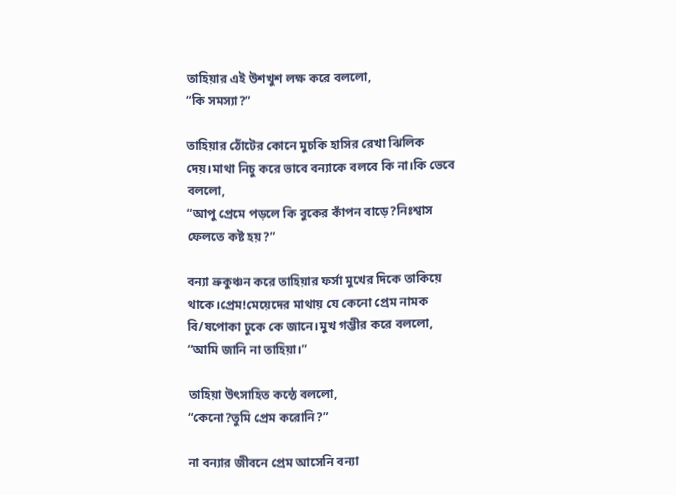তাহিয়ার এই উশখুশ লক্ষ করে বললো,
“কি সমস্যা?”

তাহিয়ার ঠোঁটের কোনে মুচকি হাসির রেখা ঝিলিক দেয়।মাথা নিচু করে ভাবে বন্যাকে বলবে কি না।কি ভেবে বললো,
“আপু প্রেমে পড়লে কি বুকের কাঁপন বাড়ে?নিঃশ্বাস ফেলতে কষ্ট হয়?”

বন্যা ভ্রুকুঞ্চন করে তাহিয়ার ফর্সা মুখের দিকে তাকিয়ে থাকে।প্রেম!মেয়েদের মাথায় যে কেনো প্রেম নামক বি/ষপোকা ঢুকে কে জানে।মুখ গম্ভীর করে বললো,
“আমি জানি না তাহিয়া।”

তাহিয়া উৎসাহিত কন্ঠে বললো,
“কেনো?তুমি প্রেম করোনি?”

না বন্যার জীবনে প্রেম আসেনি বন্যা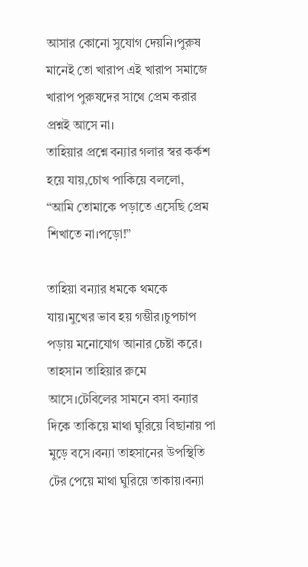আসার কোনো সুযোগ দেয়নি।পুরুষ মানেই তো খারাপ এই খারাপ সমাজে খারাপ পুরুষদের সাথে প্রেম করার প্রশ্নই আসে না।
তাহিয়ার প্রশ্নে বন্যার গলার স্বর কর্কশ হয়ে যায়,চোখ পাকিয়ে বললো,
“আমি তোমাকে পড়াতে এসেছি প্রেম শিখাতে না।পড়ো!”

তাহিয়া বন্যার ধমকে থমকে যায়।মুখের ভাব হয় গম্ভীর।চুপচাপ পড়ায় মনোযোগ আনার চেষ্টা করে।
তাহসান তাহিয়ার রুমে আসে।টেবিলের সামনে বসা বন্যার দিকে তাকিয়ে মাথা ঘুরিয়ে বিছানায় পা মুড়ে বসে।বন্যা তাহসানের উপস্থিতি টের পেয়ে মাথা ঘুরিয়ে তাকায়।বন্যা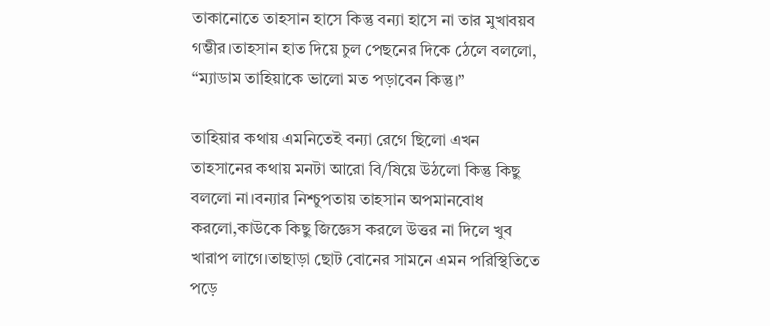তাকানোতে তাহসান হাসে কিন্তু বন্যা হাসে না তার মুখাবয়ব গম্ভীর।তাহসান হাত দিয়ে চুল পেছনের দিকে ঠেলে বললো,
“ম্যাডাম তাহিয়াকে ভালো মত পড়াবেন কিন্তু।”

তাহিয়ার কথায় এমনিতেই বন্যা রেগে ছিলো এখন তাহসানের কথায় মনটা আরো বি/ষিয়ে উঠলো কিন্তু কিছু বললো না।বন্যার নিশ্চুপতায় তাহসান অপমানবোধ করলো,কাউকে কিছু জিজ্ঞেস করলে উত্তর না দিলে খুব খারাপ লাগে।তাছাড়া ছোট বোনের সামনে এমন পরিস্থিতিতে পড়ে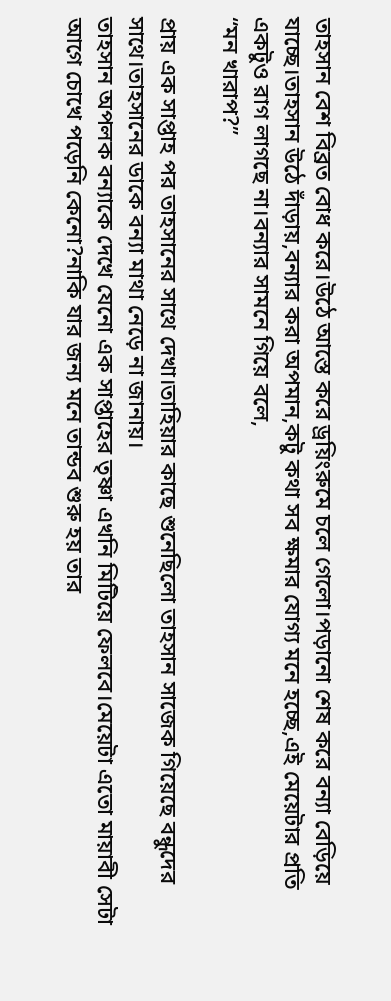তাহসান বেশ বিব্রত বোধ করে।উঠে আস্তে করে ড্রয়িংরুমে চলে গেলো।পড়ানো শেষ করে বন্যা বেড়িয়ে যাচ্ছে।তাহসান উঠে দাঁড়ায়,বন্যার করা অপমান,কটু কথা সব ক্ষমার যোগ্য মনে হচ্ছে,এই মেয়েটার প্রতি একটুও রাগ লাগছে না।বন্যার সামনে গিয়ে বলে,
“মন খারাপ?”

প্রায় এক সাপ্তাহ পর তাহসানের সাথে দেখা।তাহিয়ার কাছে শুনেছিলো তাহসান সাজেক গিয়েছে বন্ধুদের সাথে।তাহসানের ডাকে বন্যা মাথা নেড়ে না জানায়।
তাহসান অপলক বন্যাকে দেখে যেনো এক সাপ্তাহের তৃষ্ণা এখনি মিটিয়ে ফেলবে।মেয়েটা এতো মায়াবী সেটা আগে চোখে পড়েনি কেনো?নাকি যার জন্য মনে তান্ডব শুরু হয় তার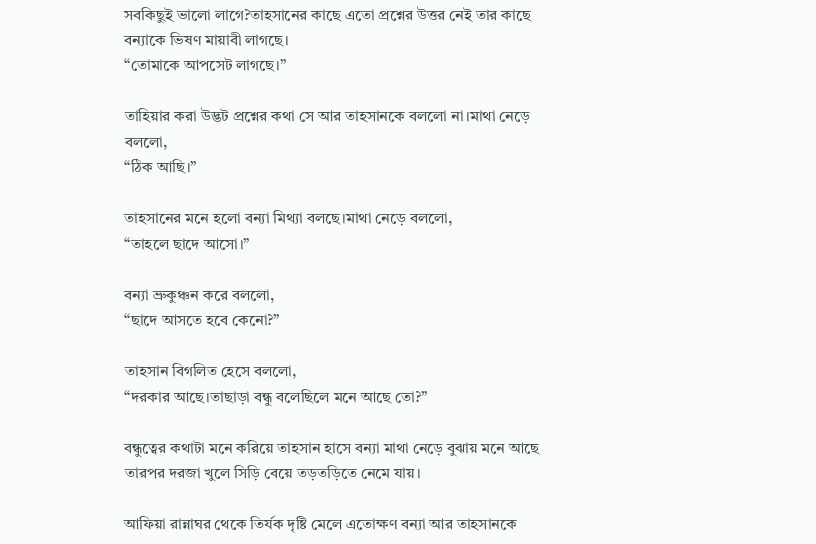সবকিছুই ভালো লাগে?তাহসানের কাছে এতো প্রশ্নের উত্তর নেই তার কাছে বন্যাকে ভিষণ মায়াবী লাগছে।
“তোমাকে আপসেট লাগছে।”

তাহিয়ার করা উদ্ভট প্রশ্নের কথা সে আর তাহসানকে বললো না।মাথা নেড়ে বললো,
“ঠিক আছি।”

তাহসানের মনে হলো বন্যা মিথ্যা বলছে।মাথা নেড়ে বললো,
“তাহলে ছাদে আসো।”

বন্যা ভ্রুকুঞ্চন করে বললো,
“ছাদে আসতে হবে কেনো?”

তাহসান বিগলিত হেসে বললো,
“দরকার আছে।তাছাড়া বন্ধু বলেছিলে মনে আছে তো?”

বন্ধুত্বের কথাটা মনে করিয়ে তাহসান হাসে বন্যা মাথা নেড়ে বুঝায় মনে আছে তারপর দরজা খুলে সিড়ি বেয়ে তড়তড়িতে নেমে যায়।

আফিয়া রান্নাঘর থেকে তির্যক দৃষ্টি মেলে এতোক্ষণ বন্যা আর তাহসানকে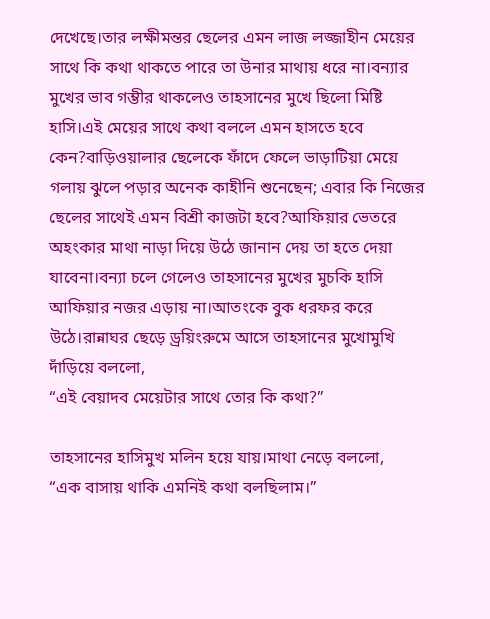দেখেছে।তার লক্ষীমন্তর ছেলের এমন লাজ লজ্জাহীন মেয়ের সাথে কি কথা থাকতে পারে তা উনার মাথায় ধরে না।বন্যার মুখের ভাব গম্ভীর থাকলেও তাহসানের মুখে ছিলো মিষ্টি হাসি।এই মেয়ের সাথে কথা বললে এমন হাসতে হবে কেন?বাড়িওয়ালার ছেলেকে ফাঁদে ফেলে ভাড়াটিয়া মেয়ে গলায় ঝুলে পড়ার অনেক কাহীনি শুনেছেন; এবার কি নিজের ছেলের সাথেই এমন বিশ্রী কাজটা হবে?আফিয়ার ভেতরে অহংকার মাথা নাড়া দিয়ে উঠে জানান দেয় তা হতে দেয়া যাবেনা।বন্যা চলে গেলেও তাহসানের মুখের মুচকি হাসি আফিয়ার নজর এড়ায় না।আতংকে বুক ধরফর করে উঠে।রান্নাঘর ছেড়ে ড্রয়িংরুমে আসে তাহসানের মুখোমুখি দাঁড়িয়ে বললো,
“এই বেয়াদব মেয়েটার সাথে তোর কি কথা?”

তাহসানের হাসিমুখ মলিন হয়ে যায়।মাথা নেড়ে বললো,
“এক বাসায় থাকি এমনিই কথা বলছিলাম।”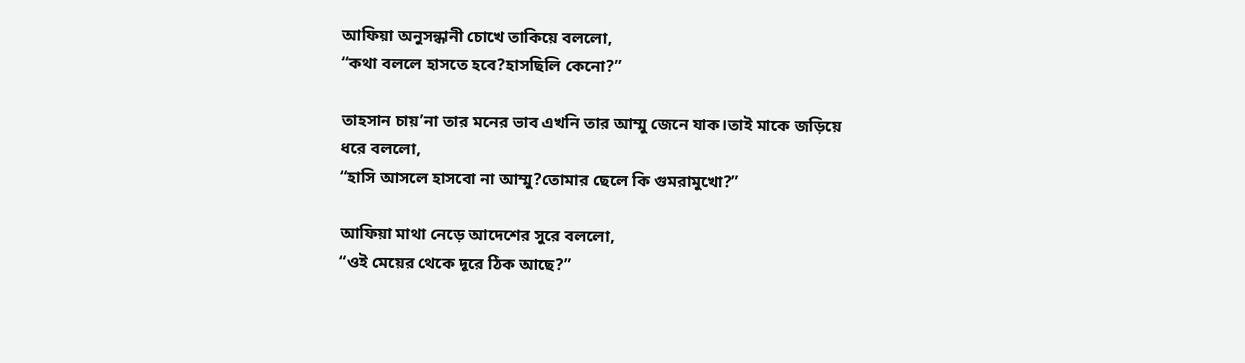আফিয়া অনুসন্ধানী চোখে তাকিয়ে বললো,
“কথা বললে হাসতে হবে?হাসছিলি কেনো?”

তাহসান চায়’না তার মনের ভাব এখনি তার আম্মু জেনে যাক।তাই মাকে জড়িয়ে ধরে বললো,
“হাসি আসলে হাসবো না আম্মু?তোমার ছেলে কি গুমরামুখো?”

আফিয়া মাথা নেড়ে আদেশের সুরে বললো,
“ওই মেয়ের থেকে দূরে ঠিক আছে?”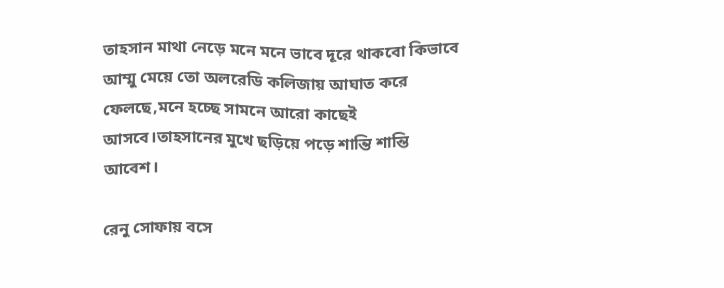তাহসান মাথা নেড়ে মনে মনে ভাবে দূরে থাকবো কিভাবে আম্মু মেয়ে তো অলরেডি কলিজায় আঘাত করে ফেলছে,মনে হচ্ছে সামনে আরো কাছেই আসবে।তাহসানের মুখে ছড়িয়ে পড়ে শান্তি শান্তি আবেশ।

রেনু সোফায় বসে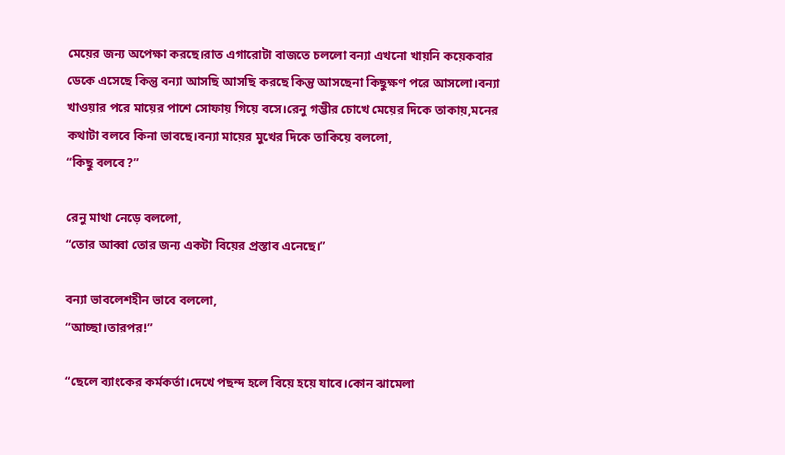মেয়ের জন্য অপেক্ষা করছে।রাত এগারোটা বাজতে চললো বন্যা এখনো খায়নি কয়েকবার ডেকে এসেছে কিন্তু বন্যা আসছি আসছি করছে কিন্তু আসছেনা কিছুক্ষণ পরে আসলো।বন্যা খাওয়ার পরে মায়ের পাশে সোফায় গিয়ে বসে।রেনু গম্ভীর চোখে মেয়ের দিকে তাকায়,মনের কথাটা বলবে কিনা ভাবছে।বন্যা মায়ের মুখের দিকে তাকিয়ে বললো,
“কিছু বলবে?”

রেনু মাথা নেড়ে বললো,
“তোর আব্বা তোর জন্য একটা বিয়ের প্রস্তাব এনেছে।”

বন্যা ভাবলেশহীন ভাবে বললো,
“আচ্ছা।তারপর!”

“ছেলে ব্যাংকের কর্মকর্তা।দেখে পছন্দ হলে বিয়ে হয়ে যাবে।কোন ঝামেলা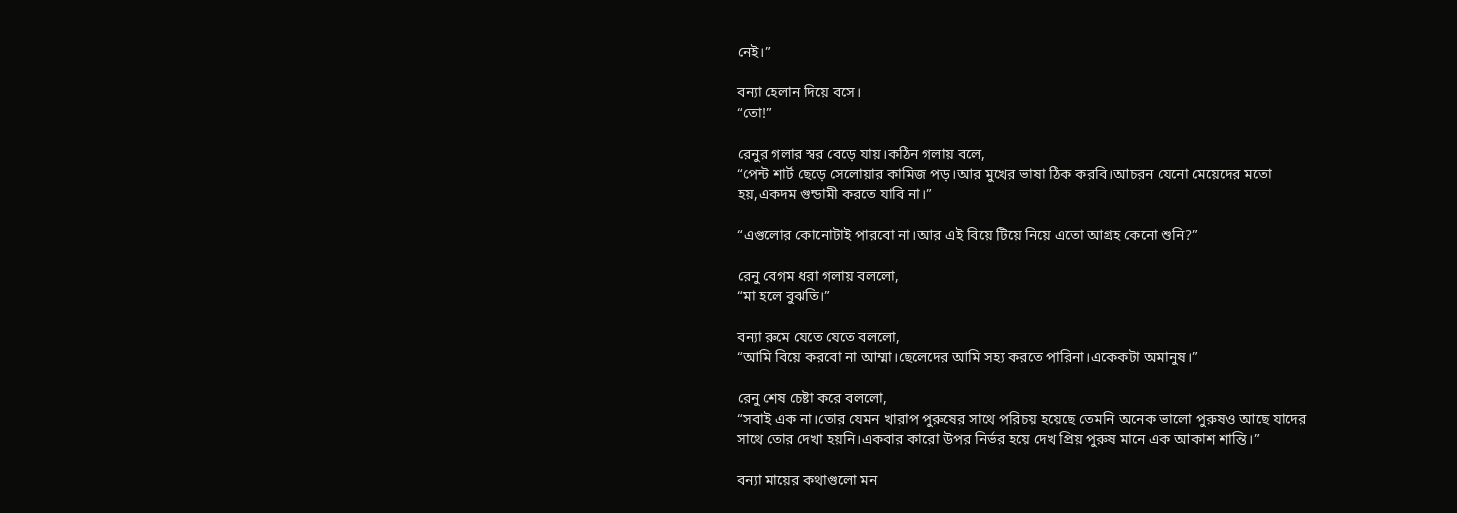নেই।”

বন্যা হেলান দিয়ে বসে।
“তো!”

রেনুর গলার স্বর বেড়ে যায়।কঠিন গলায় বলে,
“পেন্ট শার্ট ছেড়ে সেলোয়ার কামিজ পড়।আর মুখের ভাষা ঠিক করবি।আচরন যেনো মেয়েদের মতো হয়,একদম গুন্ডামী করতে যাবি না।”

“এগুলোর কোনোটাই পারবো না।আর এই বিয়ে টিয়ে নিয়ে এতো আগ্রহ কেনো শুনি?”

রেনু বেগম ধরা গলায় বললো,
“মা হলে বুঝতি।”

বন্যা রুমে যেতে যেতে বললো,
“আমি বিয়ে করবো না আম্মা।ছেলেদের আমি সহ্য করতে পারিনা।একেকটা অমানুষ।”

রেনু শেষ চেষ্টা করে বললো,
“সবাই এক না।তোর যেমন খারাপ পুরুষের সাথে পরিচয় হয়েছে তেমনি অনেক ভালো পুরুষও আছে যাদের সাথে তোর দেখা হয়নি।একবার কারো উপর নির্ভর হয়ে দেখ প্রিয় পুরুষ মানে এক আকাশ শান্তি।”

বন্যা মায়ের কথাগুলো মন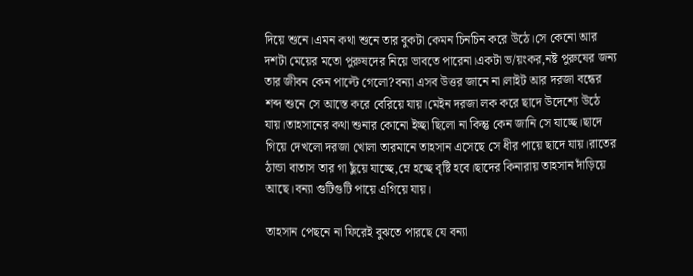দিয়ে শুনে।এমন কথা শুনে তার বুকটা কেমন চিনচিন করে উঠে।সে কেনো আর দশটা মেয়ের মতো পুরুষদের নিয়ে ভাবতে পারেনা।একটা ভ/য়ংকর,নষ্ট পুরুষের জন্য তার জীবন কেন পাল্টে গেলো?বন্যা এসব উত্তর জানে না।লাইট আর দরজা বন্ধের শব্দ শুনে সে আস্তে করে বেরিয়ে যায়।মেইন দরজা লক করে ছাদে উদেশ্যে উঠে যায়।তাহসানের কথা শুনার কোনো ইচ্ছা ছিলো না কিন্তু কেন জানি সে যাচ্ছে।ছাদে গিয়ে দেখলো দরজা খোলা তারমানে তাহসান এসেছে সে ধীর পায়ে ছাদে যায়।রাতের ঠান্ডা বাতাস তার গা ছুঁয়ে যাচ্ছে,ম্নে হচ্ছে বৃষ্টি হবে।ছাদের কিনারায় তাহসান দাঁড়িয়ে আছে।বন্যা গুটিগুটি পায়ে এগিয়ে যায়।

তাহসান পেছনে না ফিরেই বুঝতে পারছে যে বন্যা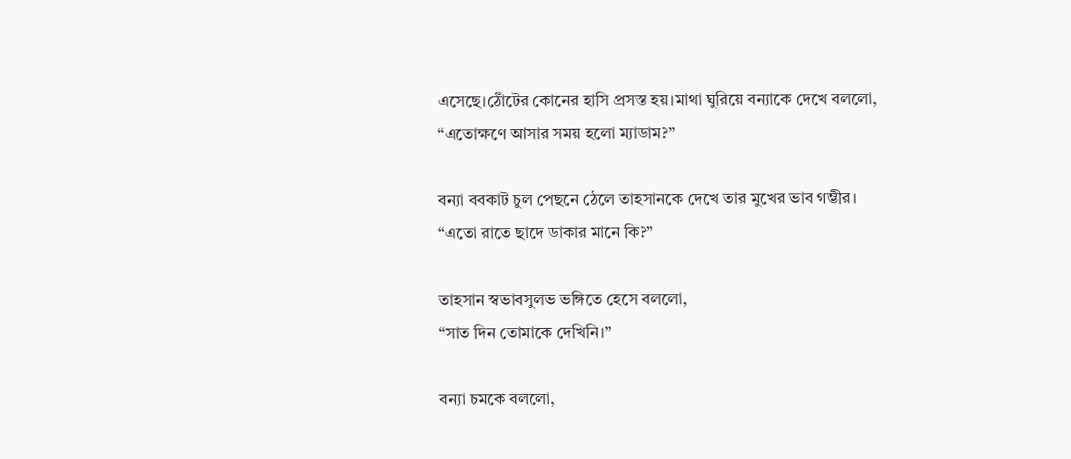এসেছে।ঠোঁটের কোনের হাসি প্রসস্ত হয়।মাথা ঘুরিয়ে বন্যাকে দেখে বললো,
“এতোক্ষণে আসার সময় হলো ম্যাডাম?”

বন্যা ববকাট চুল পেছনে ঠেলে তাহসানকে দেখে তার মুখের ভাব গম্ভীর।
“এতো রাতে ছাদে ডাকার মানে কি?”

তাহসান স্বভাবসুলভ ভঙ্গিতে হেসে বললো,
“সাত দিন তোমাকে দেখিনি।”

বন্যা চমকে বললো,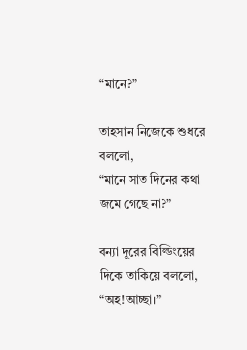“মানে?”

তাহসান নিজেকে শুধরে বললো,
“মানে সাত দিনের কথা জমে গেছে না?”

বন্যা দূরের বিল্ডিংয়ের দিকে তাকিয়ে বললো,
“অহ!আচ্ছা।”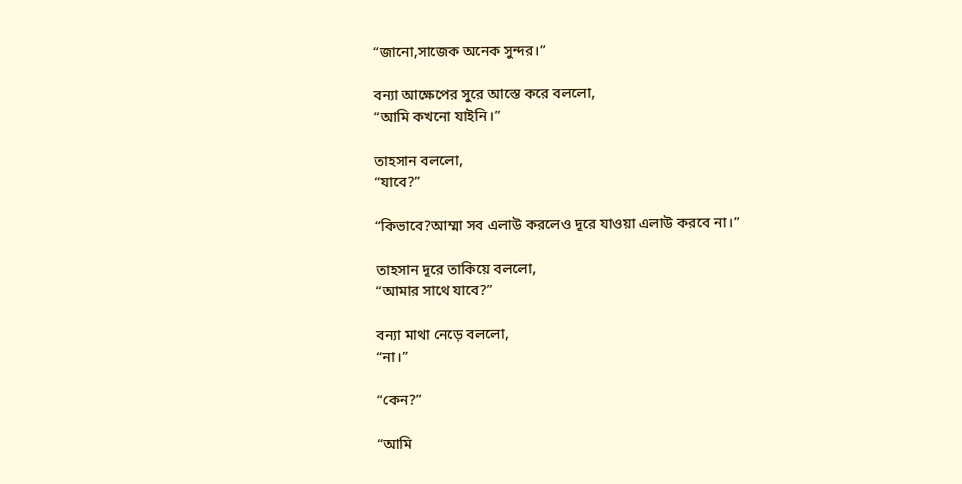“জানো,সাজেক অনেক সুন্দর।”

বন্যা আক্ষেপের সুরে আস্তে করে বললো,
“আমি কখনো যাইনি।”

তাহসান বললো,
“যাবে?”

“কিভাবে?আম্মা সব এলাউ করলেও দূরে যাওয়া এলাউ করবে না।”

তাহসান দূরে তাকিয়ে বললো,
“আমার সাথে যাবে?”

বন্যা মাথা নেড়ে বললো,
“না।”

“কেন?”

“আমি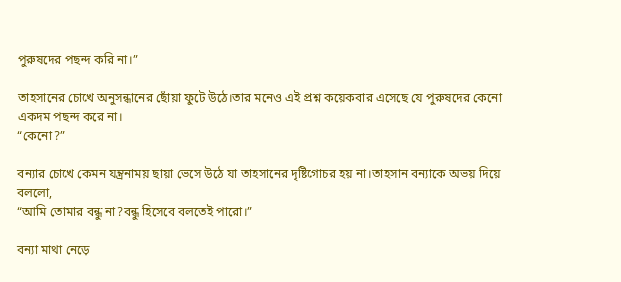পুরুষদের পছন্দ করি না।”

তাহসানের চোখে অনুসন্ধানের ছোঁয়া ফুটে উঠে।তার মনেও এই প্রশ্ন কয়েকবার এসেছে যে পুরুষদের কেনো একদম পছন্দ করে না।
“কেনো?”

বন্যার চোখে কেমন যন্ত্রনাময় ছায়া ভেসে উঠে যা তাহসানের দৃষ্টিগোচর হয় না।তাহসান বন্যাকে অভয় দিয়ে বললো,
“আমি তোমার বন্ধু না?বন্ধু হিসেবে বলতেই পারো।”

বন্যা মাথা নেড়ে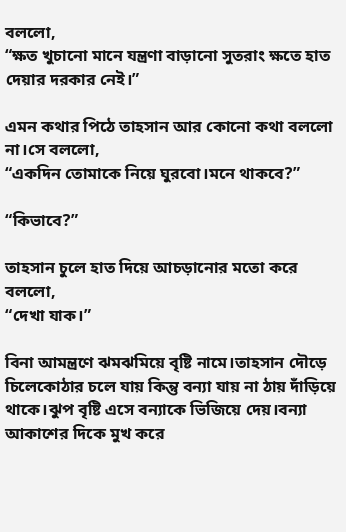বললো,
“ক্ষত খুচানো মানে যন্ত্রণা বাড়ানো সুতরাং ক্ষতে হাত দেয়ার দরকার নেই।”

এমন কথার পিঠে তাহসান আর কোনো কথা বললো না।সে বললো,
“একদিন তোমাকে নিয়ে ঘুরবো।মনে থাকবে?”

“কিভাবে?”

তাহসান চুলে হাত দিয়ে আচড়ানোর মতো করে বললো,
“দেখা যাক।”

বিনা আমন্ত্রণে ঝমঝমিয়ে বৃষ্টি নামে।তাহসান দৌড়ে চিলেকোঠার চলে যায় কিন্তু বন্যা যায় না ঠায় দাঁড়িয়ে থাকে।ঝুপ বৃষ্টি এসে বন্যাকে ভিজিয়ে দেয়।বন্যা আকাশের দিকে মুখ করে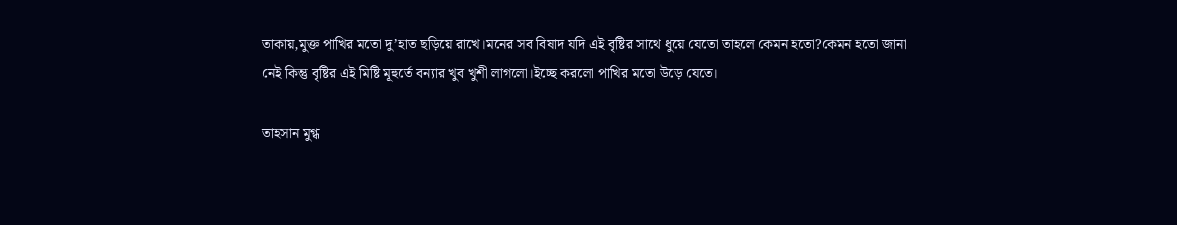তাকায়,মুক্ত পাখির মতো দু’হাত ছড়িয়ে রাখে।মনের সব বিষাদ যদি এই বৃষ্টির সাথে ধুয়ে যেতো তাহলে কেমন হতো?কেমন হতো জানা নেই কিন্তু বৃষ্টির এই মিষ্টি মূহুর্তে বন্যার খুব খুশী লাগলো।ইচ্ছে করলো পাখির মতো উড়ে যেতে।

তাহসান মুগ্ধ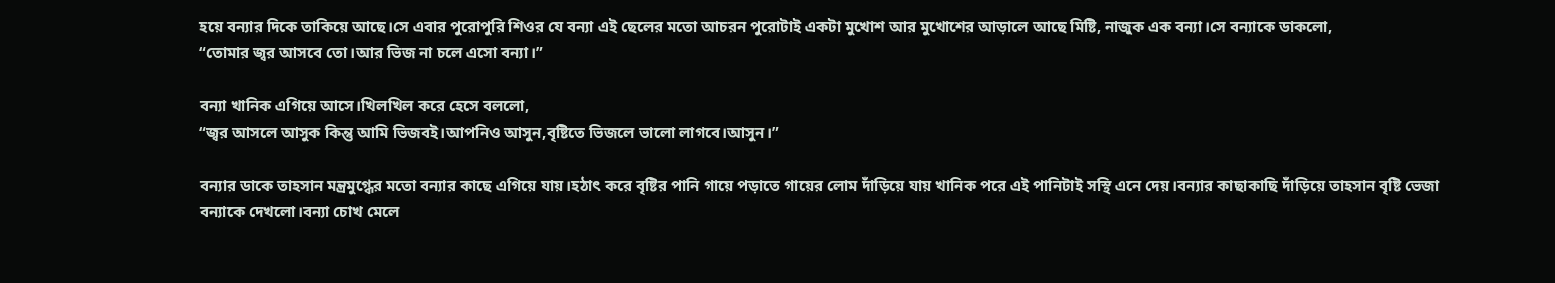হয়ে বন্যার দিকে তাকিয়ে আছে।সে এবার পুরোপুরি শিওর যে বন্যা এই ছেলের মতো আচরন পুরোটাই একটা মুখোশ আর মুখোশের আড়ালে আছে মিষ্টি, নাজুক এক বন্যা।সে বন্যাকে ডাকলো,
“তোমার জ্বর আসবে তো।আর ভিজ না চলে এসো বন্যা।”

বন্যা খানিক এগিয়ে আসে।খিলখিল করে হেসে বললো,
“জ্বর আসলে আসুক কিন্তু আমি ভিজবই।আপনিও আসুন,বৃষ্টিতে ভিজলে ভালো লাগবে।আসুন।”

বন্যার ডাকে তাহসান মন্ত্রমুগ্ধের মতো বন্যার কাছে এগিয়ে যায়।হঠাৎ করে বৃষ্টির পানি গায়ে পড়াতে গায়ের লোম দাঁড়িয়ে যায় খানিক পরে এই পানিটাই সস্থি এনে দেয়।বন্যার কাছাকাছি দাঁড়িয়ে তাহসান বৃষ্টি ভেজা বন্যাকে দেখলো।বন্যা চোখ মেলে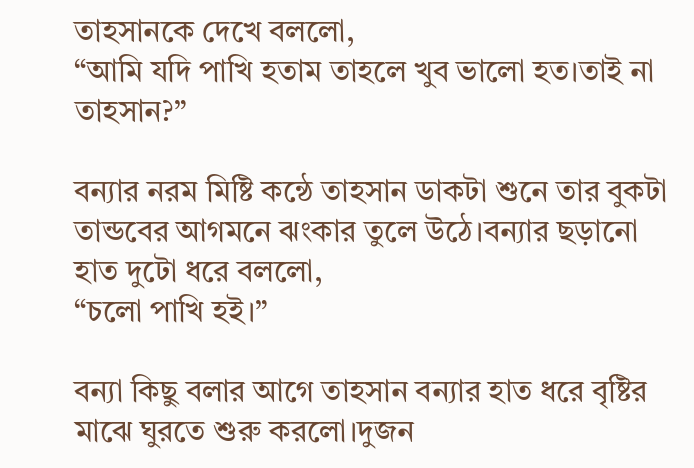তাহসানকে দেখে বললো,
“আমি যদি পাখি হতাম তাহলে খুব ভালো হত।তাই না তাহসান?”

বন্যার নরম মিষ্টি কন্ঠে তাহসান ডাকটা শুনে তার বুকটা তান্ডবের আগমনে ঝংকার তুলে উঠে।বন্যার ছড়ানো হাত দুটো ধরে বললো,
“চলো পাখি হই।”

বন্যা কিছু বলার আগে তাহসান বন্যার হাত ধরে বৃষ্টির মাঝে ঘুরতে শুরু করলো।দুজন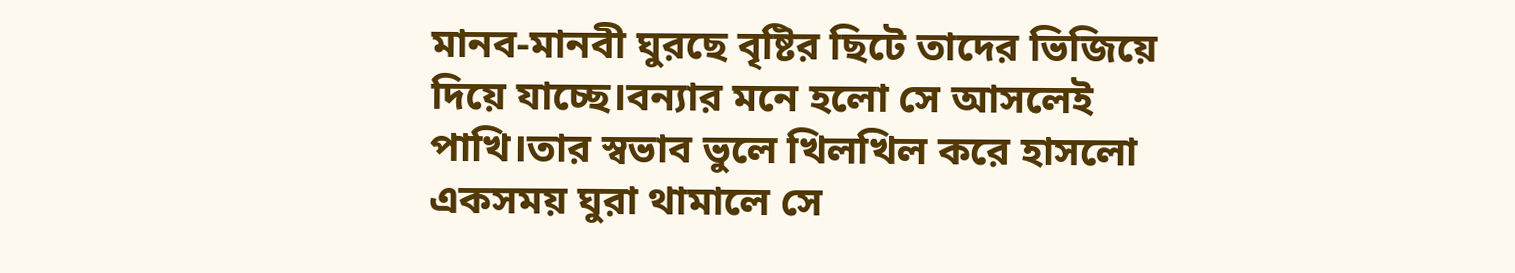মানব-মানবী ঘুরছে বৃষ্টির ছিটে তাদের ভিজিয়ে দিয়ে যাচ্ছে।বন্যার মনে হলো সে আসলেই পাখি।তার স্বভাব ভুলে খিলখিল করে হাসলো একসময় ঘুরা থামালে সে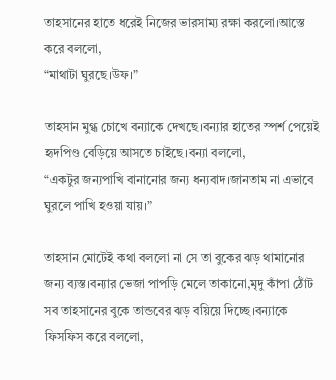তাহসানের হাতে ধরেই নিজের ভারসাম্য রক্ষা করলো।আস্তে করে বললো,
“মাথাটা ঘুরছে।উফ।”

তাহসান মুগ্ধ চোখে বন্যাকে দেখছে।বন্যার হাতের স্পর্শ পেয়েই হৃদপিণ্ড বেড়িয়ে আসতে চাইছে।বন্যা বললো,
“একটুর জন্যপাখি বানানোর জন্য ধন্যবাদ।জানতাম না এভাবে ঘুরলে পাখি হওয়া যায়।”

তাহসান মোটেই কথা বললো না সে তা বুকের ঝড় থামানোর জন্য ব্যস্ত।বন্যার ভেজা পাপড়ি মেলে তাকানো,মৃদু কাঁপা ঠোঁট সব তাহসানের বুকে তান্ডবের ঝড় বয়িয়ে দিচ্ছে।বন্যাকে ফিসফিস করে বললো,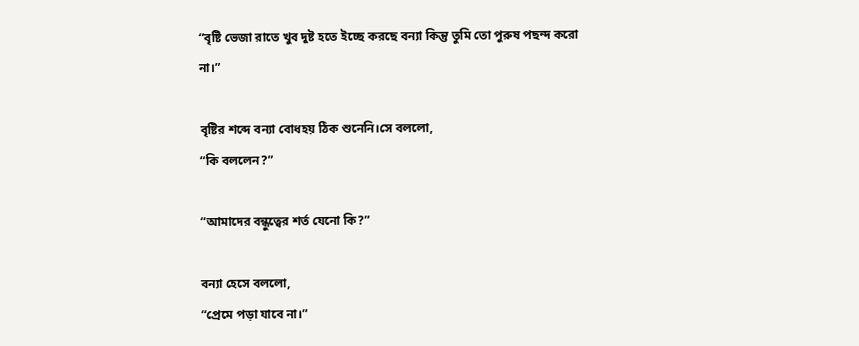“বৃষ্টি ভেজা রাতে খুব দুষ্ট হতে ইচ্ছে করছে বন্যা কিন্তু তুমি তো পুরুষ পছন্দ করো না।”

বৃষ্টির শব্দে বন্যা বোধহয় ঠিক শুনেনি।সে বললো,
“কি বললেন?”

“আমাদের বন্ধুত্বের শর্ত যেনো কি?”

বন্যা হেসে বললো,
“প্রেমে পড়া যাবে না।”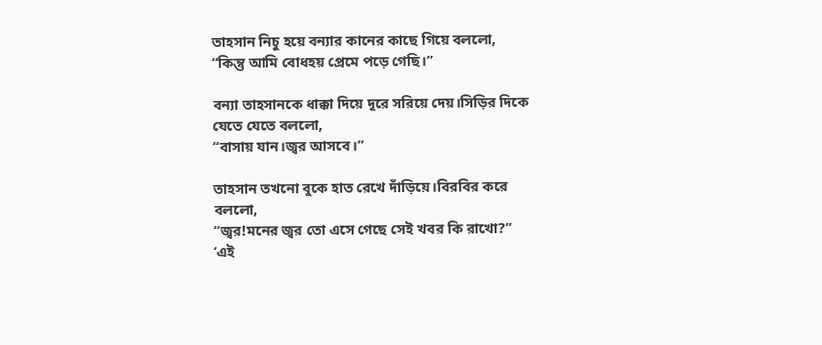তাহসান নিচু হয়ে বন্যার কানের কাছে গিয়ে বললো,
“কিন্তু আমি বোধহয় প্রেমে পড়ে গেছি।”

বন্যা তাহসানকে ধাক্কা দিয়ে দূরে সরিয়ে দেয়।সিড়ির দিকে যেতে যেতে বললো,
“বাসায় যান।জ্বর আসবে।”

তাহসান তখনো বুকে হাত রেখে দাঁড়িয়ে।বিরবির করে বললো,
“জ্বর!মনের জ্বর তো এসে গেছে সেই খবর কি রাখো?”
‘এই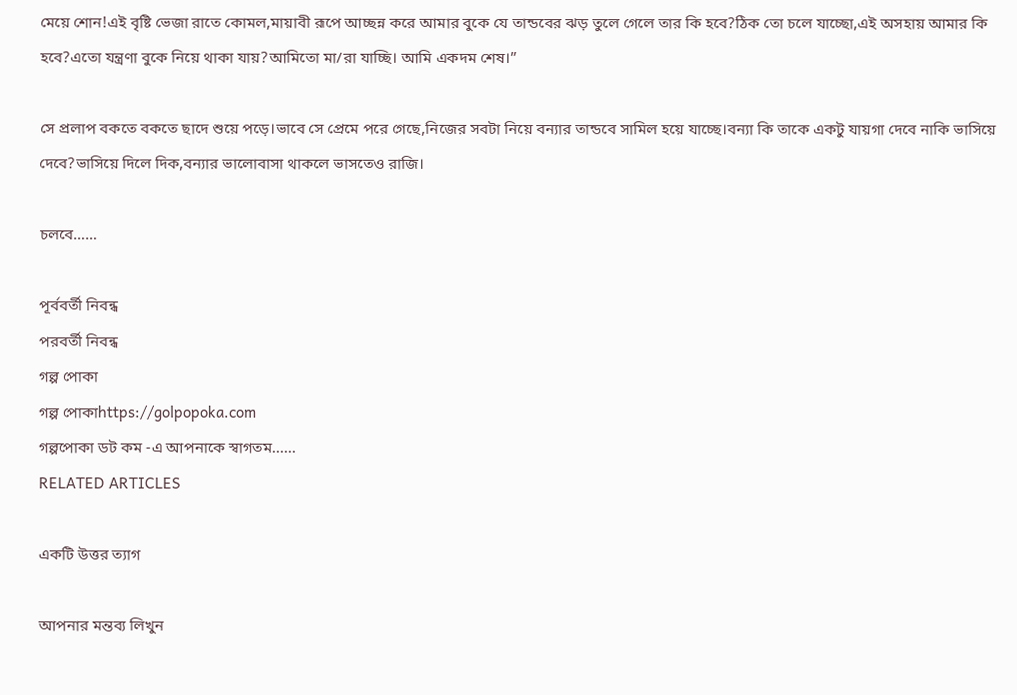মেয়ে শোন!এই বৃষ্টি ভেজা রাতে কোমল,মায়াবী রূপে আচ্ছন্ন করে আমার বুকে যে তান্ডবের ঝড় তুলে গেলে তার কি হবে?ঠিক তো চলে যাচ্ছো,এই অসহায় আমার কি হবে?এতো যন্ত্রণা বুকে নিয়ে থাকা যায়?আমিতো মা/রা যাচ্ছি। আমি একদম শেষ।”

সে প্রলাপ বকতে বকতে ছাদে শুয়ে পড়ে।ভাবে সে প্রেমে পরে গেছে,নিজের সবটা নিয়ে বন্যার তান্ডবে সামিল হয়ে যাচ্ছে।বন্যা কি তাকে একটু যায়গা দেবে নাকি ভাসিয়ে দেবে?ভাসিয়ে দিলে দিক,বন্যার ভালোবাসা থাকলে ভাসতেও রাজি।

চলবে……

পূর্ববর্তী নিবন্ধ
পরবর্তী নিবন্ধ
গল্প পোকা
গল্প পোকাhttps://golpopoka.com
গল্পপোকা ডট কম -এ আপনাকে স্বাগতম......
RELATED ARTICLES

একটি উত্তর ত্যাগ

আপনার মন্তব্য লিখুন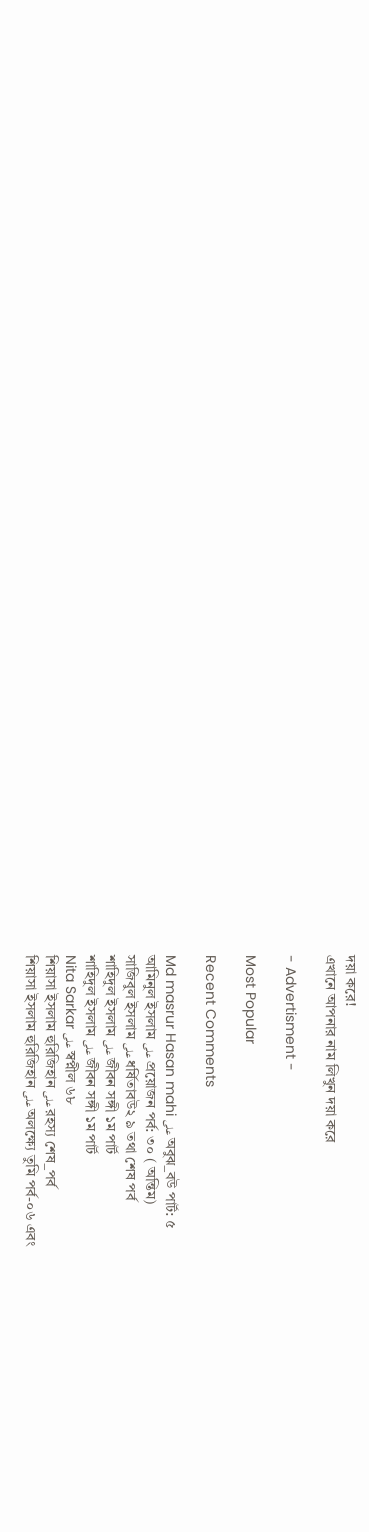দয়া করে!
এখানে আপনার নাম লিখুন দয়া করে

- Advertisment -

Most Popular

Recent Comments

Md masrur Hasan mahi على অবুঝ_বউ পার্ট: ৫
আমিনুল ইসলাম على প্রয়োজন পর্ব: ৩০ ( অন্তিম)
সাজিবুল ইসলাম على ধর্ষিতাবউ২ ৯ তথা শেষ পর্ব
শাহিদুল ইসলাম على জীবন সঙ্গী ১ম পার্ট
শাহিদুল ইসলাম على জীবন সঙ্গী ১ম পার্ট
Nita Sarkar على স্বপ্নীল ৬৮
শিয়াসা ইসলাম হুরিজিহান على রহস্য শেষ_পর্ব
শিয়াসা ইসলাম হুরিজিহান على অলক্ষ্যে তুমি পর্ব-০৬ এবং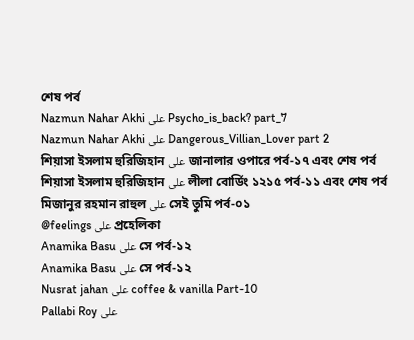শেষ পর্ব
Nazmun Nahar Akhi على Psycho_is_back? part_7
Nazmun Nahar Akhi على Dangerous_Villian_Lover part 2
শিয়াসা ইসলাম হুরিজিহান على জানালার ওপারে পর্ব-১৭ এবং শেষ পর্ব
শিয়াসা ইসলাম হুরিজিহান على লীলা বোর্ডিং ১২১৫ পর্ব-১১ এবং শেষ পর্ব
মিজানুর রহমান রাহুল على সেই তুমি পর্ব-০১
@feelings على প্রহেলিকা
Anamika Basu على সে পর্ব-১২
Anamika Basu على সে পর্ব-১২
Nusrat jahan على coffee & vanilla Part-10
Pallabi Roy على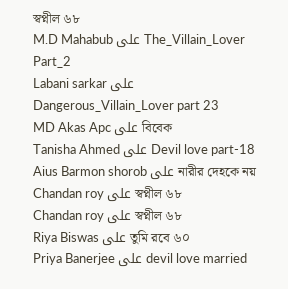স্বপ্নীল ৬৮
M.D Mahabub على The_Villain_Lover Part_2
Labani sarkar على Dangerous_Villain_Lover part 23
MD Akas Apc على বিবেক
Tanisha Ahmed على Devil love part-18
Aius Barmon shorob على নারীর দেহকে নয়
Chandan roy على স্বপ্নীল ৬৮
Chandan roy على স্বপ্নীল ৬৮
Riya Biswas على তুমি রবে ৬০
Priya Banerjee على devil love married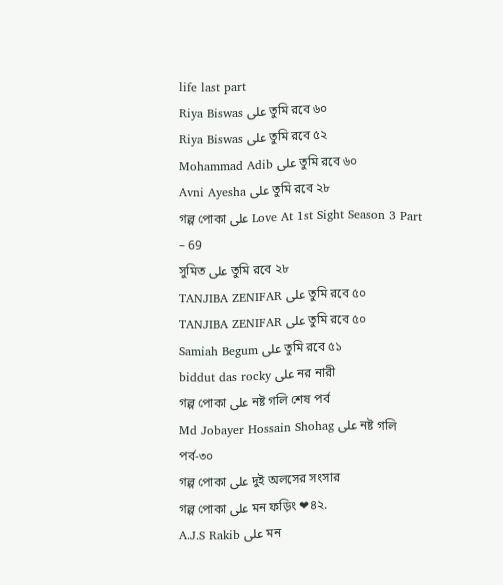life last part
Riya Biswas على তুমি রবে ৬০
Riya Biswas على তুমি রবে ৫২
Mohammad Adib على তুমি রবে ৬০
Avni Ayesha على তুমি রবে ২৮
গল্প পোকা على Love At 1st Sight Season 3 Part – 69
সুমিত على তুমি রবে ২৮
TANJIBA ZENIFAR على তুমি রবে ৫০
TANJIBA ZENIFAR على তুমি রবে ৫০
Samiah Begum على তুমি রবে ৫১
biddut das rocky على নর নারী
গল্প পোকা على নষ্ট গলি শেষ পর্ব
Md Jobayer Hossain Shohag على নষ্ট গলি পর্ব-৩০
গল্প পোকা على দুই অলসের সংসার
গল্প পোকা على মন ফড়িং ❤৪২.
A.J.S Rakib على মন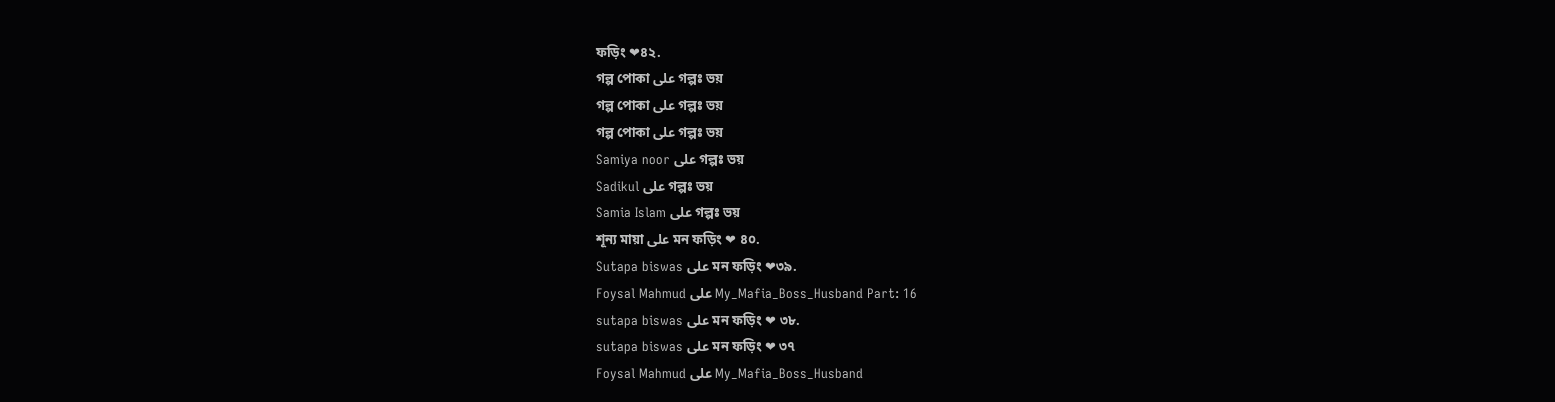ফড়িং ❤৪২.
গল্প পোকা على গল্পঃ ভয়
গল্প পোকা على গল্পঃ ভয়
গল্প পোকা على গল্পঃ ভয়
Samiya noor على গল্পঃ ভয়
Sadikul على গল্পঃ ভয়
Samia Islam على গল্পঃ ভয়
শূন্য মায়া على মন ফড়িং ❤ ৪০.
Sutapa biswas على মন ফড়িং ❤৩৯.
Foysal Mahmud على My_Mafia_Boss_Husband Part: 16
sutapa biswas على মন ফড়িং ❤ ৩৮.
sutapa biswas على মন ফড়িং ❤ ৩৭
Foysal Mahmud على My_Mafia_Boss_Husband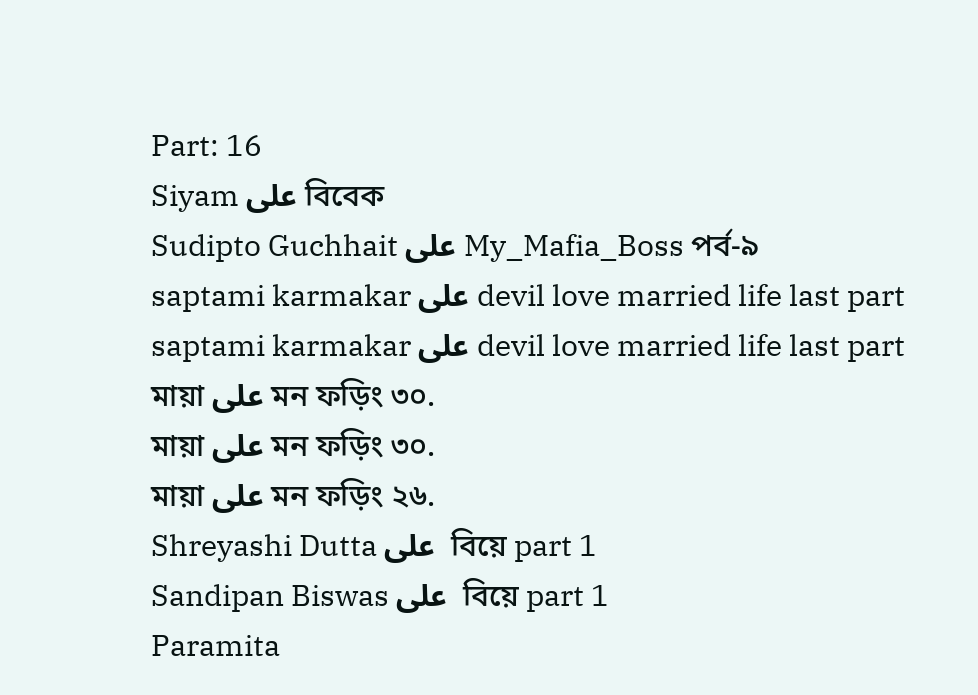Part: 16
Siyam على বিবেক
Sudipto Guchhait على My_Mafia_Boss পর্ব-৯
saptami karmakar على devil love married life last part
saptami karmakar على devil love married life last part
মায়া على মন ফড়িং ৩০.
মায়া على মন ফড়িং ৩০.
মায়া على মন ফড়িং ২৬.
Shreyashi Dutta على  বিয়ে part 1
Sandipan Biswas على  বিয়ে part 1
Paramita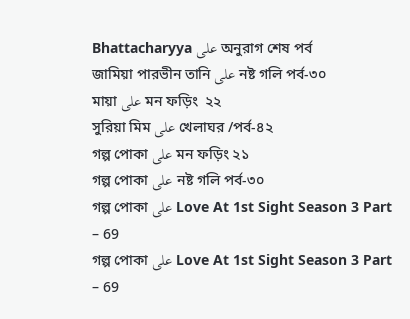Bhattacharyya على অনুরাগ শেষ পর্ব
জামিয়া পারভীন তানি على নষ্ট গলি পর্ব-৩০
মায়া على মন ফড়িং  ২২
সুরিয়া মিম على খেলাঘর /পর্ব-৪২
গল্প পোকা على মন ফড়িং ২১
গল্প পোকা على নষ্ট গলি পর্ব-৩০
গল্প পোকা على Love At 1st Sight Season 3 Part – 69
গল্প পোকা على Love At 1st Sight Season 3 Part – 69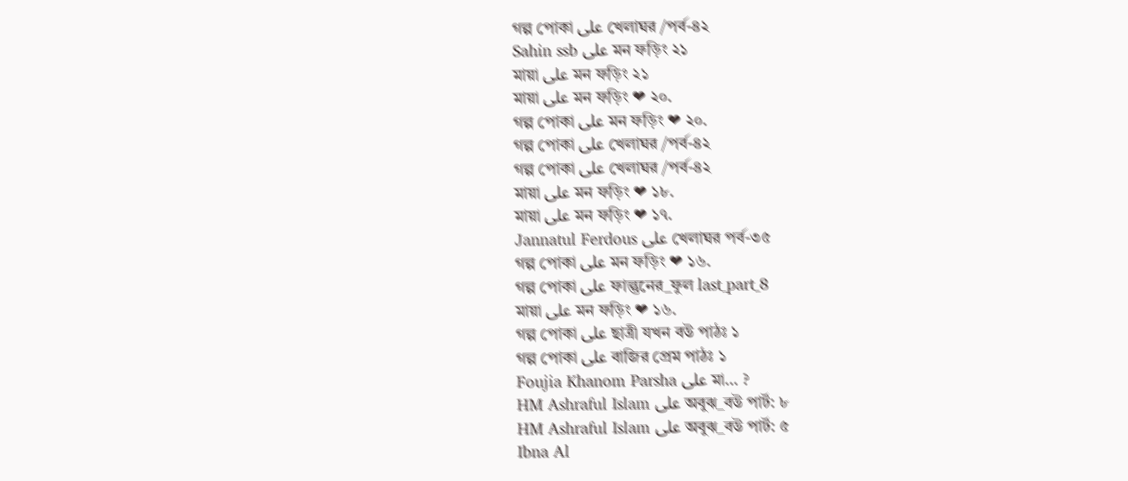গল্প পোকা على খেলাঘর /পর্ব-৪২
Sahin ssb على মন ফড়িং ২১
মায়া على মন ফড়িং ২১
মায়া على মন ফড়িং ❤ ২০.
গল্প পোকা على মন ফড়িং ❤ ২০.
গল্প পোকা على খেলাঘর /পর্ব-৪২
গল্প পোকা على খেলাঘর /পর্ব-৪২
মায়া على মন ফড়িং ❤ ১৮.
মায়া على মন ফড়িং ❤ ১৭.
Jannatul Ferdous على খেলাঘর পর্ব-৩৫
গল্প পোকা على মন ফড়িং ❤ ১৬.
গল্প পোকা على ফাল্গুনের_ফুল last_part_8
মায়া على মন ফড়িং ❤ ১৬.
গল্প পোকা على ছাত্রী যখন বউ পাঠঃ ১
গল্প পোকা على বাজির প্রেম পাঠঃ ১
Foujia Khanom Parsha على মা… ?
HM Ashraful Islam على অবুঝ_বউ পার্ট: ৮
HM Ashraful Islam على অবুঝ_বউ পার্ট: ৫
Ibna Al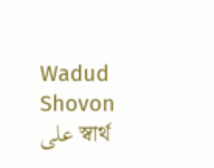Wadud Shovon على স্বার্থ